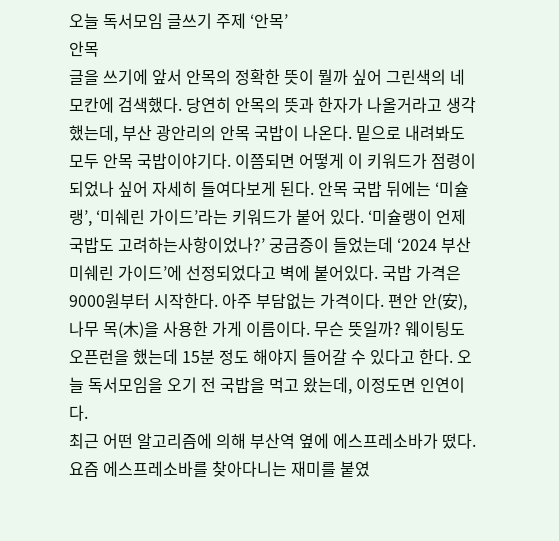오늘 독서모임 글쓰기 주제 ‘안목’
안목
글을 쓰기에 앞서 안목의 정확한 뜻이 뭘까 싶어 그린색의 네모칸에 검색했다. 당연히 안목의 뜻과 한자가 나올거라고 생각했는데, 부산 광안리의 안목 국밥이 나온다. 밑으로 내려봐도 모두 안목 국밥이야기다. 이쯤되면 어떻게 이 키워드가 점령이 되었나 싶어 자세히 들여다보게 된다. 안목 국밥 뒤에는 ‘미슐랭’, ‘미쉐린 가이드’라는 키워드가 붙어 있다. ‘미슐랭이 언제 국밥도 고려하는사항이었나?’ 궁금증이 들었는데 ‘2024 부산 미쉐린 가이드’에 선정되었다고 벽에 붙어있다. 국밥 가격은 9000원부터 시작한다. 아주 부담없는 가격이다. 편안 안(安), 나무 목(木)을 사용한 가게 이름이다. 무슨 뜻일까? 웨이팅도 오픈런을 했는데 15분 정도 해야지 들어갈 수 있다고 한다. 오늘 독서모임을 오기 전 국밥을 먹고 왔는데, 이정도면 인연이다.
최근 어떤 알고리즘에 의해 부산역 옆에 에스프레소바가 떴다. 요즘 에스프레소바를 찾아다니는 재미를 붙였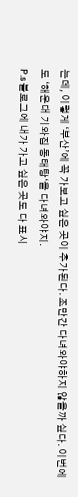는데, 이렇게 ‘부산’에 꼭 가보고 싶은 곳이 추가된다. 조만간 다녀와야하지 않을까 싶다. 이번에도 ‘해운대 기와집 동태탕‘을 다녀와야지.
P.s 블로그에 내가 가고 싶은 곳도 다 표시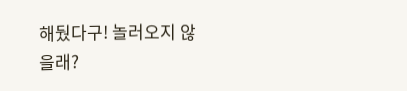해뒀다구! 놀러오지 않을래?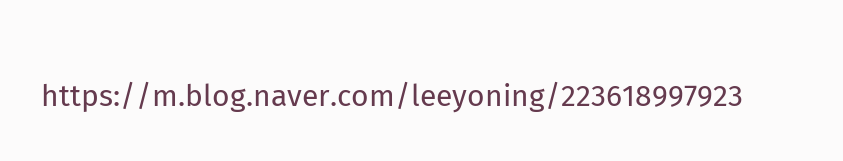https://m.blog.naver.com/leeyoning/223618997923